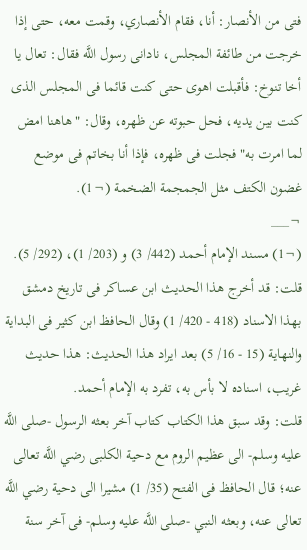فتى من الأنصار: أنا، فقام الأنصاري، وقمت معه، حتى إذا خرجت من طائفة المجلس، نادانى رسول اللَّه فقال: تعال يا أخا تنوخ: فأقبلت اهوى حتى كنت قائما فى المجلس الذى كنت بين يديه، فحل حبوته عن ظهره، وقال: "هاهنا امض لما امرت به" فجلت فى ظهره، فإذا أنا بخاتم فى موضع غضون الكتف مثل الجمجمة الضخمة (¬1).
¬___
(¬1) مسند الإمام أحمد (442/ 3) و (203/ 1)، (292/ 5).
قلت: قد أخرج هذا الحديث ابن عساكر فى تاريخ دمشق بهذا الاسناد (418 - 420/ 1) وقال الحافظ ابن كثير فى البداية والنهاية (15 - 16/ 5) بعد ايراد هذا الحديث: هذا حديث غريب، اسناده لا بأس به، تفرد به الإمام أحمد.
قلت: وقد سبق هذا الكتاب كتاب آخر بعثه الرسول -صلى اللَّه عليه وسلم- الى عظيم الروم مع دحية الكلبى رضي اللَّه تعالى عنه؛ قال الحافظ فى الفتح (35/ 1) مشيرا الى دحية رضي اللَّه تعالى عنه، وبعثه النبي -صلى اللَّه عليه وسلم- فى آخر سنة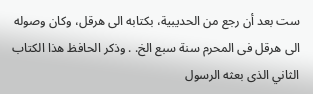ست بعد أن رجع من الحديبية، بكتابه الى هرقل، وكان وصوله الى هرقل فى المحرم سنة سبع الخ. . وذكر الحافظ هذا الكتاب الثاني الذى بعثه الرسول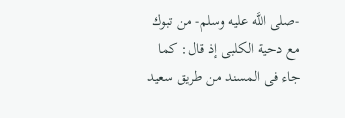-صلى اللَّه عليه وسلم- من تبوك مع دحية الكلبى إذ قال: كما جاء فى المسند من طريق سعيد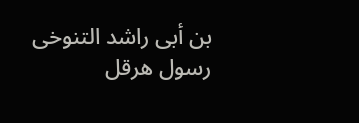بن أبى راشد التنوخى رسول هرقل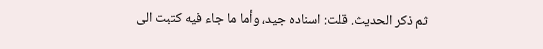ثم ذكر الحديث. قلت: اسناده جيد، وأما ما جاء فيه كتبت الى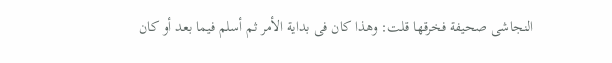النجاشى صحيفة فخرقها قلت: وهذا كان فى بداية الأمر ثم أسلم فيما بعد أو كان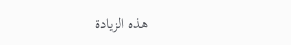هذه الزيادة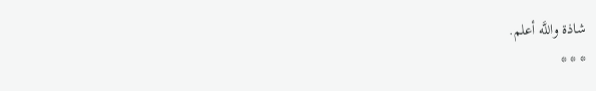شاذة واللَّه أعلم.
* * *